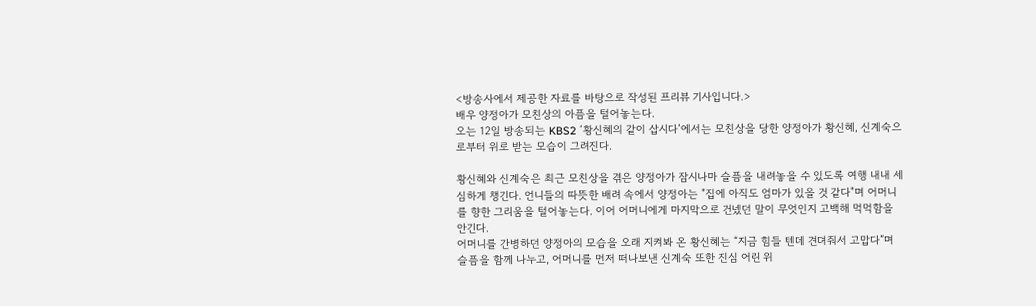<방송사에서 제공한 자료를 바탕으로 작성된 프리뷰 기사입니다.>
배우 양정아가 모친상의 아픔을 털어놓는다.
오는 12일 방송되는 KBS2 ‘황신혜의 같이 삽시다’에서는 모친상을 당한 양정아가 황신혜, 신계숙으로부터 위로 받는 모습이 그려진다.

황신혜와 신계숙은 최근 모친상을 겪은 양정아가 잠시나마 슬픔을 내려놓을 수 있도록 여행 내내 세심하게 챙긴다. 언니들의 따뜻한 배려 속에서 양정아는 "집에 아직도 엄마가 있을 것 같다"며 어머니를 향한 그리움을 털어놓는다. 이어 어머니에게 마지막으로 건넸던 말이 무엇인지 고백해 먹먹함을 안긴다.
어머니를 간병하던 양정아의 모습을 오래 지켜봐 온 황신혜는 “지금 힘들 텐데 견뎌줘서 고맙다”며 슬픔을 함께 나누고, 어머니를 먼저 떠나보낸 신계숙 또한 진심 어린 위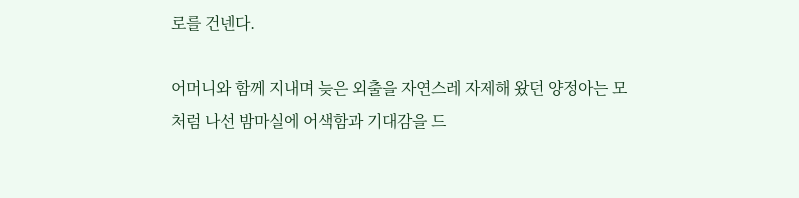로를 건넨다.

어머니와 함께 지내며 늦은 외출을 자연스레 자제해 왔던 양정아는 모처럼 나선 밤마실에 어색함과 기대감을 드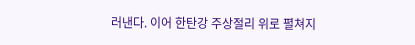러낸다. 이어 한탄강 주상절리 위로 펼쳐지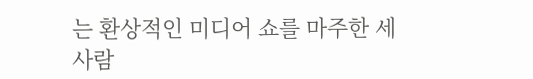는 환상적인 미디어 쇼를 마주한 세 사람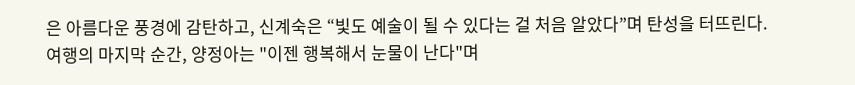은 아름다운 풍경에 감탄하고, 신계숙은 “빛도 예술이 될 수 있다는 걸 처음 알았다”며 탄성을 터뜨린다.
여행의 마지막 순간, 양정아는 "이젠 행복해서 눈물이 난다"며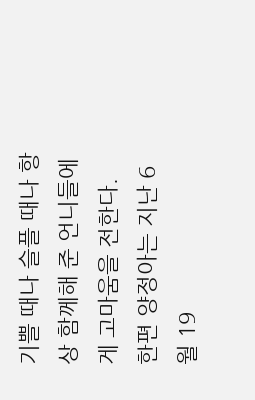기쁠 때나 슬플 때나 항상 함께해 준 언니들에게 고마움을 전한다.
한편 양정아는 지난 6월 19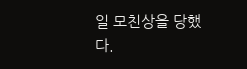일 모친상을 당했다.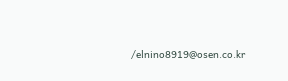/elnino8919@osen.co.kr